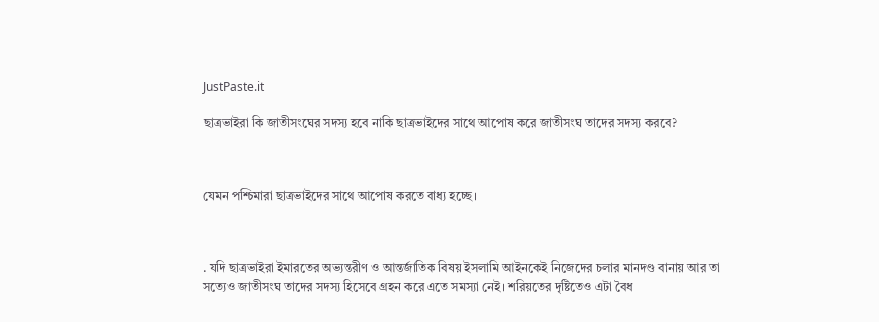JustPaste.it

ছাত্রভাইরা কি জাতীসংঘের সদস্য হবে নাকি ছাত্রভাইদের সাথে আপোষ করে জাতীসংঘ তাদের সদস্য করবে?



যেমন পশ্চিমারা ছাত্রভাইদের সাথে আপোষ করতে বাধ্য হচ্ছে।



. যদি ছাত্রভাইরা ইমারতের অভ্যন্তরীণ ও আন্তর্জাতিক বিষয় ইসলামি আইনকেই নিজেদের চলার মানদণ্ড বানায় আর তা সত্যেও জাতীসংঘ তাদের সদস্য হিসেবে গ্রহন করে এতে সমস্যা নেই। শরিয়তের দৃষ্টিতেও এটা বৈধ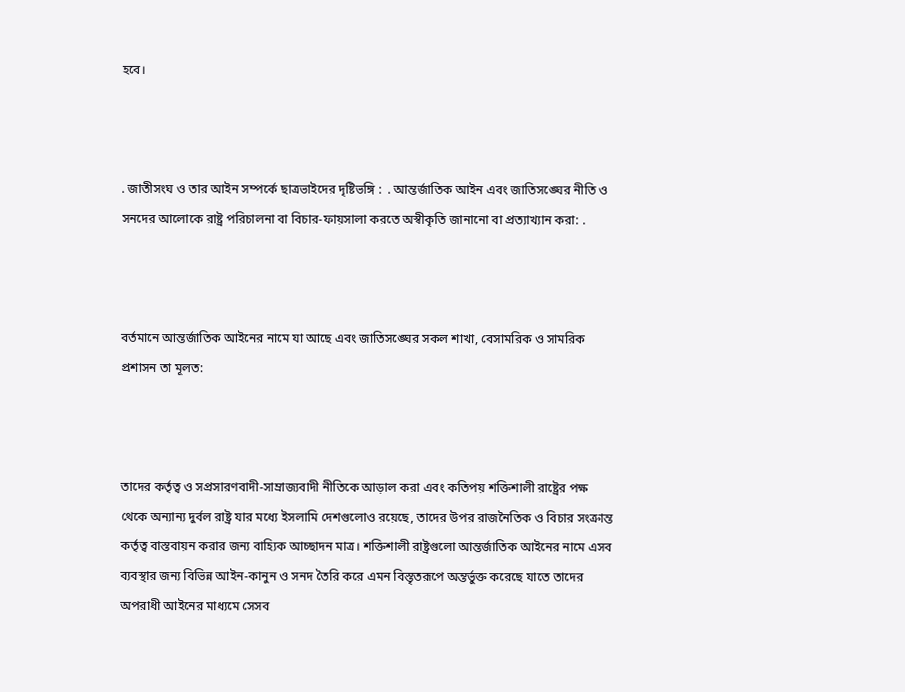হবে।



. জাতীসংঘ ও তার আইন সম্পর্কে ছাত্রভাইদের দৃষ্টিভঙ্গি :  . আন্তর্জাতিক আইন এবং জাতিসঙ্ঘের নীতি ও সনদের আলোকে রাষ্ট্র পরিচালনা বা বিচার-ফায়সালা করতে অস্বীকৃতি জানানো বা প্রত্যাখ্যান করা: .



বর্তমানে আন্তর্জাতিক আইনের নামে যা আছে এবং জাতিসঙ্ঘের সকল শাখা, বেসামরিক ও সামরিক প্রশাসন তা মূলত:



তাদের কর্তৃত্ব ও সপ্রসারণবাদী-সাম্রাজ্যবাদী নীতিকে আড়াল করা এবং কতিপয় শক্তিশালী রাষ্ট্রের পক্ষ থেকে অন্যান্য দুর্বল রাষ্ট্র যার মধ্যে ইসলামি দেশগুলোও রয়েছে, তাদের উপর রাজনৈতিক ও বিচার সংক্রান্ত কর্তৃত্ব বাস্তবায়ন করার জন্য বাহ্যিক আচ্ছাদন মাত্র। শক্তিশালী রাষ্ট্রগুলো আন্তর্জাতিক আইনের নামে এসব ব্যবস্থার জন্য বিভিন্ন আইন-কানুন ও সনদ তৈরি করে এমন বিস্তৃতরূপে অন্তর্ভুক্ত করেছে যাতে তাদের অপরাধী আইনের মাধ্যমে সেসব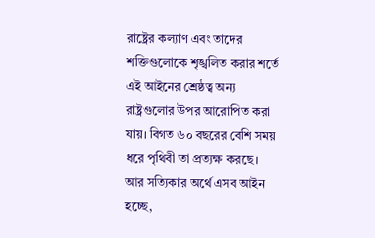রাষ্ট্রের কল্যাণ এবং তাদের শক্তিগুলোকে শৃঙ্খলিত করার শর্তে এই আইনের শ্রেষ্ঠত্ব অন্য রাষ্ট্রগুলোর উপর আরোপিত করা যায়। বিগত ৬০ বছরের বেশি সময় ধরে পৃথিবী তা প্রত্যক্ষ করছে। আর সত্যিকার অর্থে এসব আইন হচ্ছে,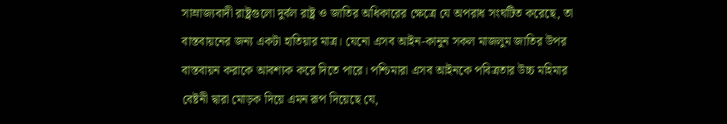সাম্রাজ্যবাদী রাষ্ট্রগুলো দুর্বল রাষ্ট্র ও জাতির অধিকারের ক্ষেত্রে যে অপরাধ সংঘটিত করেছে, তা বাস্তবায়নের জন্য একটা হাতিয়ার মাত্র। যেনো এসব আইন-কানুন সকল মাজলুম জাতির উপর বাস্তবায়ন করাকে আবশ্যক করে দিতে পারে। পশ্চিমারা এসব আইনকে পবিত্রতার উচ্চ মহিমার বেষ্টনী দ্বারা মোড়ক দিয়ে এমন রূপ দিয়েছে যে,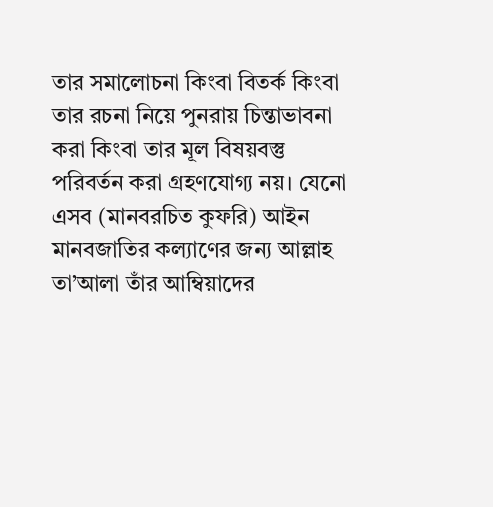তার সমালোচনা কিংবা বিতর্ক কিংবা তার রচনা নিয়ে পুনরায় চিন্তাভাবনা করা কিংবা তার মূল বিষয়বস্তু পরিবর্তন করা গ্রহণযোগ্য নয়। যেনো এসব (মানবরচিত কুফরি) আইন মানবজাতির কল্যাণের জন্য আল্লাহ তা’আলা তাঁর আম্বিয়াদের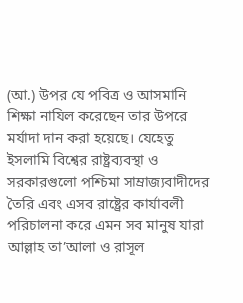(আ.) উপর যে পবিত্র ও আসমানি শিক্ষা নাযিল করেছেন তার উপরে মর্যাদা দান করা হয়েছে। যেহেতু ইসলামি বিশ্বের রাষ্ট্রব্যবস্থা ও সরকারগুলো পশ্চিমা সাম্রাজ্যবাদীদের তৈরি এবং এসব রাষ্ট্রের কার্যাবলী পরিচালনা করে এমন সব মানুষ যারা আল্লাহ তা’আলা ও রাসূল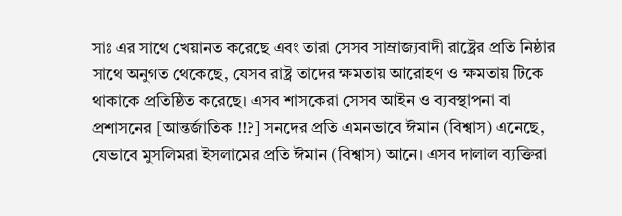সাঃ এর সাথে খেয়ানত করেছে এবং তারা সেসব সাম্রাজ্যবাদী রাষ্ট্রের প্রতি নিষ্ঠার সাথে অনুগত থেকেছে, যেসব রাষ্ট্র তাদের ক্ষমতায় আরোহণ ও ক্ষমতায় টিকে থাকাকে প্রতিষ্ঠিত করেছে। এসব শাসকেরা সেসব আইন ও ব্যবস্থাপনা বা প্রশাসনের [আন্তর্জাতিক !!?] সনদের প্রতি এমনভাবে ঈমান (বিশ্বাস) এনেছে, যেভাবে মুসলিমরা ইসলামের প্রতি ঈমান (বিশ্বাস) আনে। এসব দালাল ব্যক্তিরা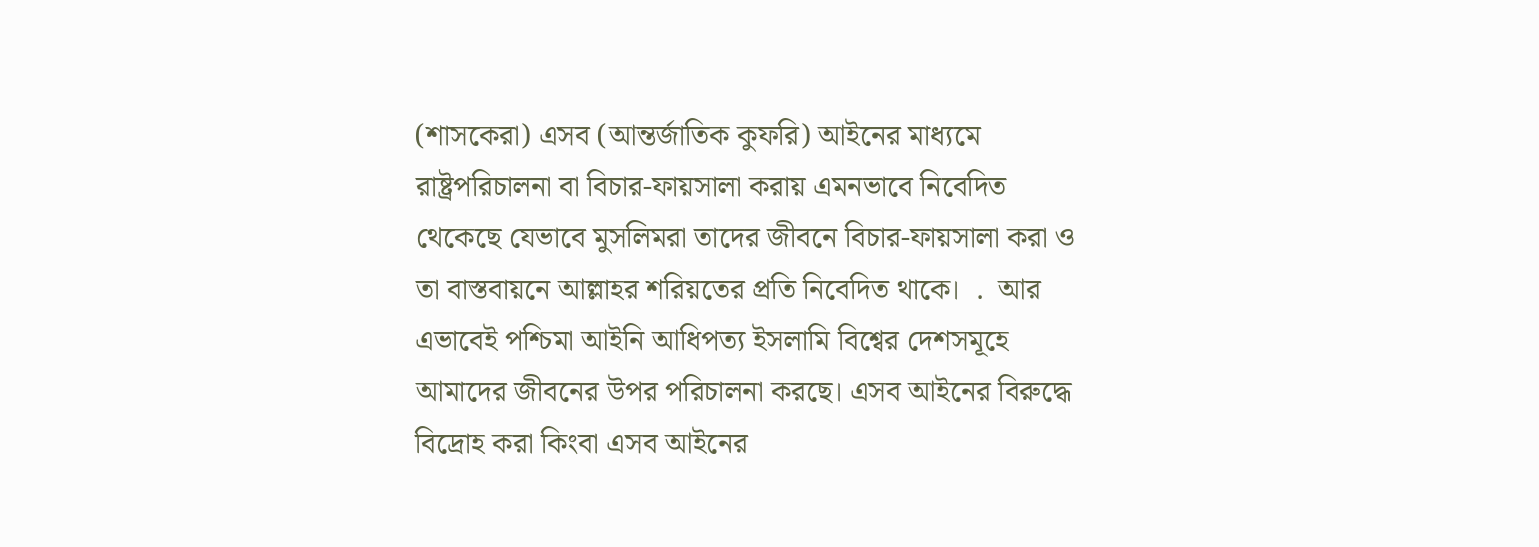(শাসকেরা) এসব (আন্তর্জাতিক কুফরি) আইনের মাধ্যমে রাষ্ট্রপরিচালনা বা বিচার-ফায়সালা করায় এমনভাবে নিবেদিত থেকেছে যেভাবে মুসলিমরা তাদের জীবনে বিচার-ফায়সালা করা ও তা বাস্তবায়নে আল্লাহর শরিয়তের প্রতি নিবেদিত থাকে।  .  আর এভাবেই পশ্চিমা আইনি আধিপত্য ইসলামি বিশ্বের দেশসমূহে আমাদের জীবনের উপর পরিচালনা করছে। এসব আইনের বিরুদ্ধে বিদ্রোহ করা কিংবা এসব আইনের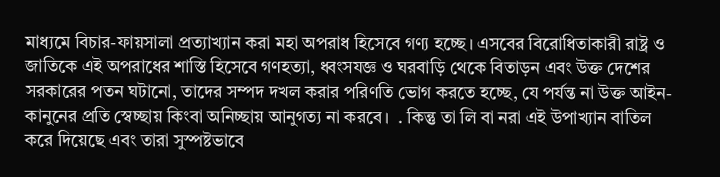মাধ্যমে বিচার-ফায়সালা প্রত্যাখ্যান করা মহা অপরাধ হিসেবে গণ্য হচ্ছে। এসবের বিরোধিতাকারী রাষ্ট্র ও জাতিকে এই অপরাধের শাস্তি হিসেবে গণহত্যা, ধ্বংসযজ্ঞ ও ঘরবাড়ি থেকে বিতাড়ন এবং উক্ত দেশের সরকারের পতন ঘটানো, তাদের সম্পদ দখল করার পরিণতি ভোগ করতে হচ্ছে, যে পর্যন্ত না উক্ত আইন-কানুনের প্রতি স্বেচ্ছায় কিংবা অনিচ্ছায় আনুগত্য না করবে।  . কিন্তু তা লি বা নরা এই উপাখ্যান বাতিল করে দিয়েছে এবং তারা সুস্পষ্টভাবে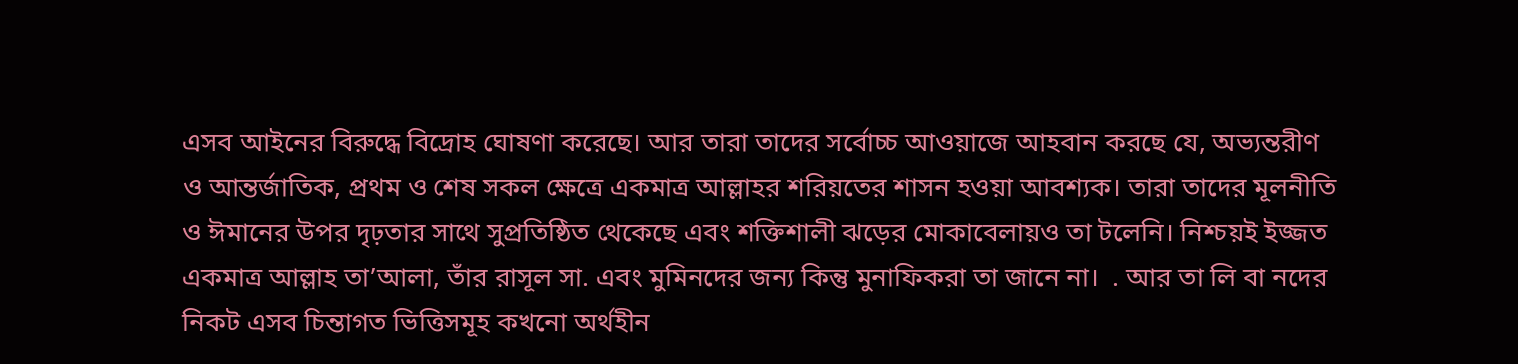এসব আইনের বিরুদ্ধে বিদ্রোহ ঘোষণা করেছে। আর তারা তাদের সর্বোচ্চ আওয়াজে আহবান করছে যে, অভ্যন্তরীণ ও আন্তর্জাতিক, প্রথম ও শেষ সকল ক্ষেত্রে একমাত্র আল্লাহর শরিয়তের শাসন হওয়া আবশ্যক। তারা তাদের মূলনীতি ও ঈমানের উপর দৃঢ়তার সাথে সুপ্রতিষ্ঠিত থেকেছে এবং শক্তিশালী ঝড়ের মোকাবেলায়ও তা টলেনি। নিশ্চয়ই ইজ্জত একমাত্র আল্লাহ তা’আলা, তাঁর রাসূল সা. এবং মুমিনদের জন্য কিন্তু মুনাফিকরা তা জানে না।  . আর তা লি বা নদের নিকট এসব চিন্তাগত ভিত্তিসমূহ কখনো অর্থহীন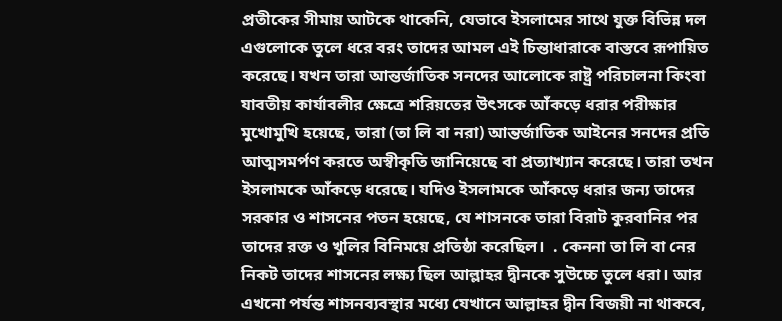প্রতীকের সীমায় আটকে থাকেনি, যেভাবে ইসলামের সাথে যুক্ত বিভিন্ন দল এগুলোকে তুলে ধরে বরং তাদের আমল এই চিন্তাধারাকে বাস্তবে রূপায়িত করেছে। যখন তারা আন্তর্জাতিক সনদের আলোকে রাষ্ট্র পরিচালনা কিংবা যাবতীয় কার্যাবলীর ক্ষেত্রে শরিয়তের উৎসকে আঁকড়ে ধরার পরীক্ষার মুখোমুখি হয়েছে, তারা (তা লি বা নরা) আন্তর্জাতিক আইনের সনদের প্রতি আত্মসমর্পণ করতে অস্বীকৃতি জানিয়েছে বা প্রত্যাখ্যান করেছে। তারা তখন ইসলামকে আঁকড়ে ধরেছে। যদিও ইসলামকে আঁকড়ে ধরার জন্য তাদের সরকার ও শাসনের পতন হয়েছে, যে শাসনকে তারা বিরাট কুরবানির পর তাদের রক্ত ও খুলির বিনিময়ে প্রতিষ্ঠা করেছিল।  . কেননা তা লি বা নের নিকট তাদের শাসনের লক্ষ্য ছিল আল্লাহর দ্বীনকে সুউচ্চে তুলে ধরা। আর এখনো পর্যন্ত শাসনব্যবস্থার মধ্যে যেখানে আল্লাহর দ্বীন বিজয়ী না থাকবে,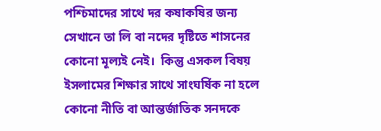পশ্চিমাদের সাথে দর কষাকষির জন্য সেখানে তা লি বা নদের দৃষ্টিতে শাসনের কোনো মূল্যই নেই।  কিন্তু এসকল বিষয় ইসলামের শিক্ষার সাথে সাংঘর্ষিক না হলে কোনো নীতি বা আন্তর্জাতিক সনদকে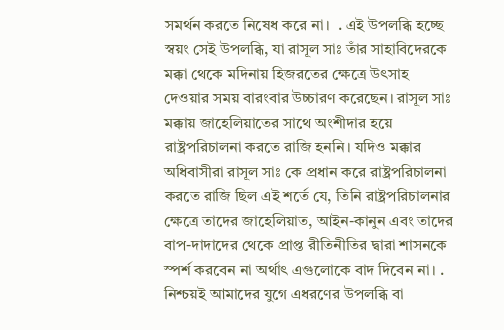সমর্থন করতে নিষেধ করে না।  . এই উপলব্ধি হচ্ছে স্বয়ং সেই উপলব্ধি, যা রাসূল সাঃ তাঁর সাহাবিদেরকে মক্কা থেকে মদিনায় হিজরতের ক্ষেত্রে উৎসাহ দেওয়ার সময় বারংবার উচ্চারণ করেছেন। রাসূল সাঃ মক্কায় জাহেলিয়াতের সাথে অংশীদার হয়ে রাষ্ট্রপরিচালনা করতে রাজি হননি। যদিও মক্কার অধিবাসীরা রাসূল সাঃ কে প্রধান করে রাষ্ট্রপরিচালনা করতে রাজি ছিল এই শর্তে যে, তিনি রাষ্ট্রপরিচালনার ক্ষেত্রে তাদের জাহেলিয়াত, আইন-কানুন এবং তাদের বাপ-দাদাদের থেকে প্রাপ্ত রীতিনীতির দ্বারা শাসনকে স্পর্শ করবেন না অর্থাৎ এগুলোকে বাদ দিবেন না। . নিশ্চয়ই আমাদের যুগে এধরণের উপলব্ধি বা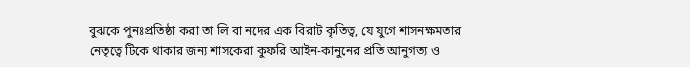বুঝকে পুনঃপ্রতিষ্ঠা করা তা লি বা নদের এক বিরাট কৃতিত্ব, যে যুগে শাসনক্ষমতার নেতৃত্বে টিকে থাকার জন্য শাসকেরা কুফরি আইন-কানুনের প্রতি আনুগত্য ও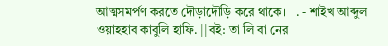আত্মসমর্পণ করতে দৌড়াদৌড়ি করে থাকে।   . - শাইখ আব্দুল ওয়াহহাব কাবুলি হাফি. ||বই: তা লি বা নের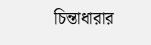চিন্তাধারার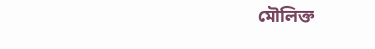মৌলিক্ত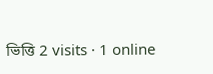ভিত্তি 2 visits · 1 online